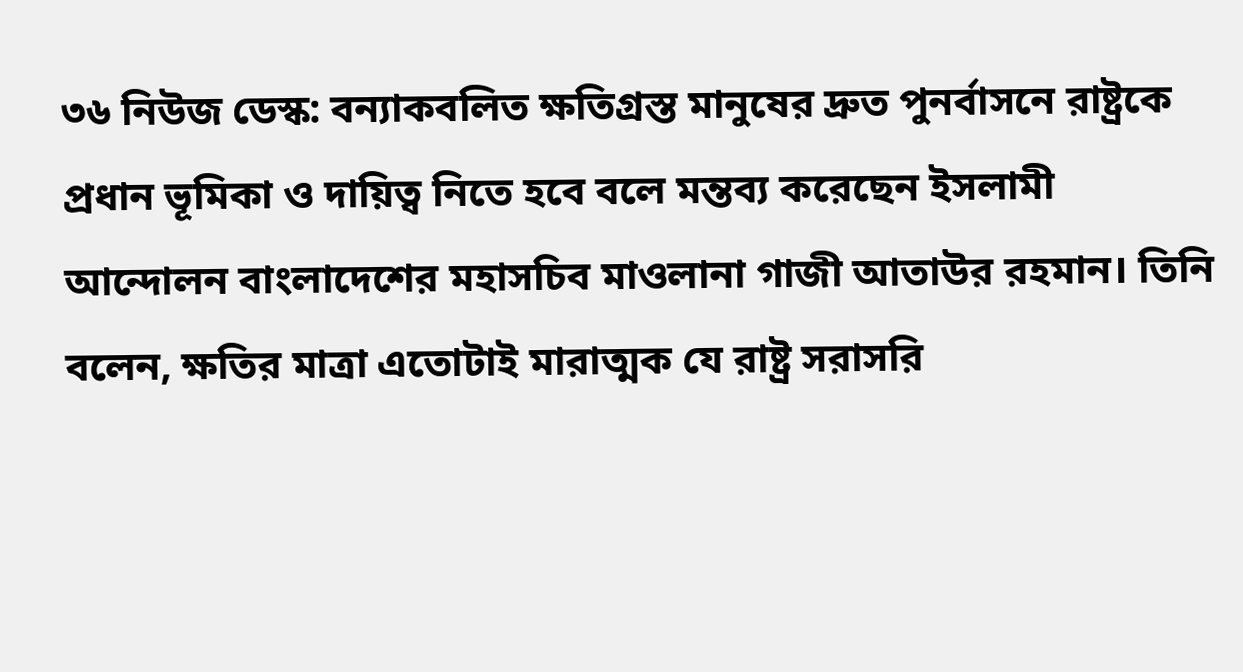৩৬ নিউজ ডেস্ক: বন্যাকবলিত ক্ষতিগ্রস্ত মানুষের দ্রুত পুনর্বাসনে রাষ্ট্রকে প্রধান ভূমিকা ও দায়িত্ব নিতে হবে বলে মন্তব্য করেছেন ইসলামী আন্দোলন বাংলাদেশের মহাসচিব মাওলানা গাজী আতাউর রহমান। তিনি বলেন, ক্ষতির মাত্রা এতোটাই মারাত্মক যে রাষ্ট্র সরাসরি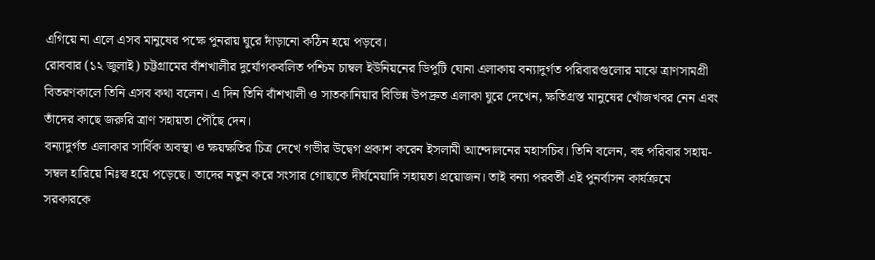এগিয়ে না এলে এসব মানুষের পক্ষে পুনরায় ঘুরে দাঁড়ানো কঠিন হয়ে পড়বে।
রোববার (১২ জুলাই) চট্টগ্রামের বাঁশখালীর দুর্যোগকবলিত পশ্চিম চাম্বল ইউনিয়নের ডিপুটি ঘোনা এলাকায় বন্যাদুর্গত পরিবারগুলোর মাঝে ত্রাণসামগ্রী বিতরণকালে তিনি এসব কথা বলেন। এ দিন তিনি বাঁশখালী ও সাতকানিয়ার বিভিন্ন উপদ্রুত এলাকা ঘুরে দেখেন, ক্ষতিগ্রস্ত মানুষের খোঁজখবর নেন এবং তাঁদের কাছে জরুরি ত্রাণ সহায়তা পৌঁছে দেন।
বন্যাদুর্গত এলাকার সার্বিক অবস্থা ও ক্ষয়ক্ষতির চিত্র দেখে গভীর উদ্বেগ প্রকাশ করেন ইসলামী আন্দোলনের মহাসচিব। তিনি বলেন, বহু পরিবার সহায়-সম্বল হারিয়ে নিঃস্ব হয়ে পড়েছে। তাদের নতুন করে সংসার গোছাতে দীর্ঘমেয়াদি সহায়তা প্রয়োজন। তাই বন্যা পরবর্তী এই পুনর্বাসন কার্যক্রমে সরকারকে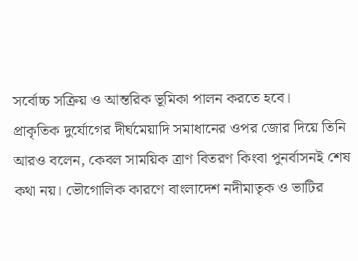সর্বোচ্চ সক্রিয় ও আন্তরিক ভূমিকা পালন করতে হবে।
প্রাকৃতিক দুর্যোগের দীর্ঘমেয়াদি সমাধানের ওপর জোর দিয়ে তিনি আরও বলেন, কেবল সাময়িক ত্রাণ বিতরণ কিংবা পুনর্বাসনই শেষ কথা নয়। ভৌগোলিক কারণে বাংলাদেশ নদীমাতৃক ও ভাটির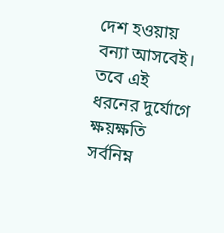দেশ হওয়ায় বন্যা আসবেই। তবে এই ধরনের দুর্যোগে ক্ষয়ক্ষতি সর্বনিম্ন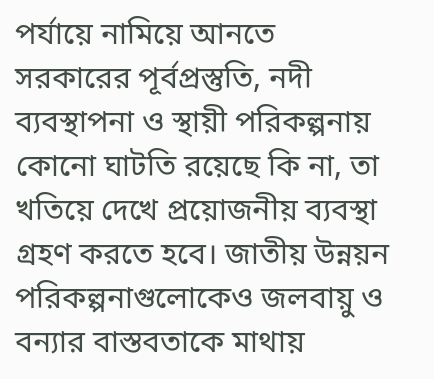পর্যায়ে নামিয়ে আনতে সরকারের পূর্বপ্রস্তুতি, নদী ব্যবস্থাপনা ও স্থায়ী পরিকল্পনায় কোনো ঘাটতি রয়েছে কি না, তা খতিয়ে দেখে প্রয়োজনীয় ব্যবস্থা গ্রহণ করতে হবে। জাতীয় উন্নয়ন পরিকল্পনাগুলোকেও জলবায়ু ও বন্যার বাস্তবতাকে মাথায়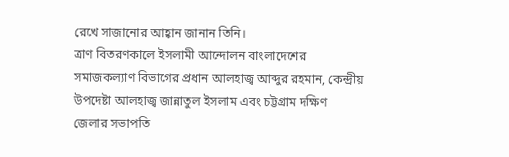রেখে সাজানোর আহ্বান জানান তিনি।
ত্রাণ বিতরণকালে ইসলামী আন্দোলন বাংলাদেশের সমাজকল্যাণ বিভাগের প্রধান আলহাজ্ব আব্দুর রহমান, কেন্দ্রীয় উপদেষ্টা আলহাজ্ব জান্নাতুল ইসলাম এবং চট্টগ্রাম দক্ষিণ জেলার সভাপতি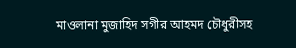মাওলানা মুজাহিদ সগীর আহমদ চৌধুরীসহ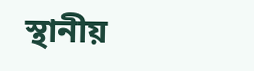স্থানীয়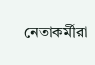নেতাকর্মীরা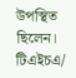উপস্থিত ছিলেন।
টিএইচএ/